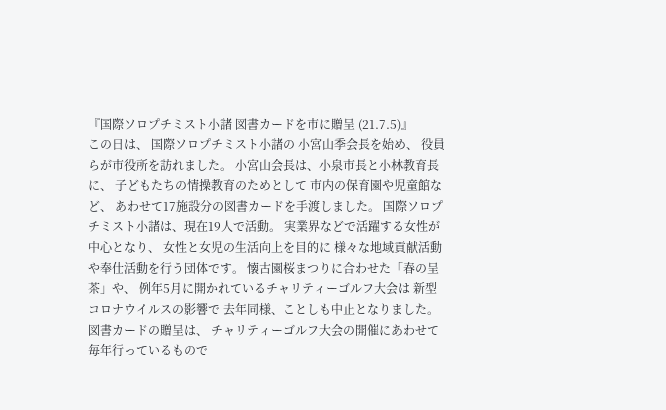『国際ソロプチミスト小諸 図書カードを市に贈呈 (21.7.5)』
この日は、 国際ソロプチミスト小諸の 小宮山季会長を始め、 役員らが市役所を訪れました。 小宮山会長は、小泉市長と小林教育長に、 子どもたちの情操教育のためとして 市内の保育園や児童館など、 あわせて17施設分の図書カードを手渡しました。 国際ソロプチミスト小諸は、現在19人で活動。 実業界などで活躍する女性が中心となり、 女性と女児の生活向上を目的に 様々な地域貢献活動や奉仕活動を行う団体です。 懐古園桜まつりに合わせた「春の呈茶」や、 例年5月に開かれているチャリティーゴルフ大会は 新型コロナウイルスの影響で 去年同様、ことしも中止となりました。 図書カードの贈呈は、 チャリティーゴルフ大会の開催にあわせて 毎年行っているもので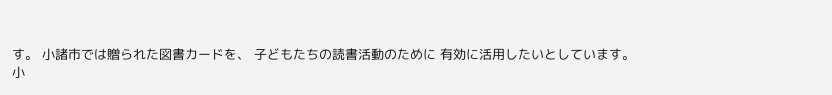す。 小諸市では贈られた図書カードを、 子どもたちの読書活動のために 有効に活用したいとしています。
小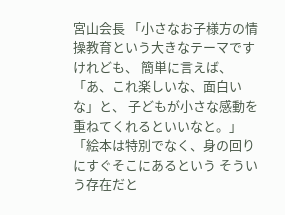宮山会長 「小さなお子様方の情操教育という大きなテーマですけれども、 簡単に言えば、「あ、これ楽しいな、面白いな」と、 子どもが小さな感動を重ねてくれるといいなと。」 「絵本は特別でなく、身の回りにすぐそこにあるという そういう存在だと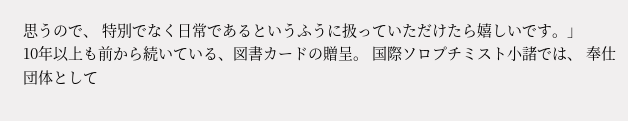思うので、 特別でなく日常であるというふうに扱っていただけたら嬉しいです。」
10年以上も前から続いている、図書カードの贈呈。 国際ソロプチミスト小諸では、 奉仕団体として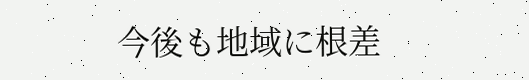今後も地域に根差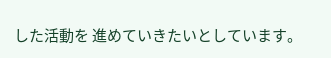した活動を 進めていきたいとしています。